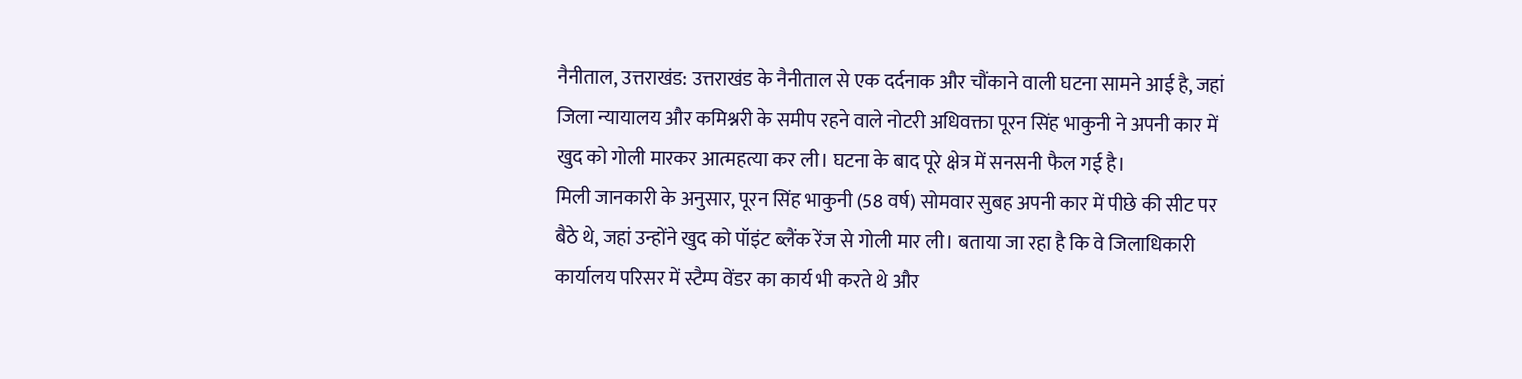नैनीताल, उत्तराखंड: उत्तराखंड के नैनीताल से एक दर्दनाक और चौंकाने वाली घटना सामने आई है, जहां जिला न्यायालय और कमिश्नरी के समीप रहने वाले नोटरी अधिवक्ता पूरन सिंह भाकुनी ने अपनी कार में खुद को गोली मारकर आत्महत्या कर ली। घटना के बाद पूरे क्षेत्र में सनसनी फैल गई है।
मिली जानकारी के अनुसार, पूरन सिंह भाकुनी (58 वर्ष) सोमवार सुबह अपनी कार में पीछे की सीट पर बैठे थे, जहां उन्होंने खुद को पॉइंट ब्लैंक रेंज से गोली मार ली। बताया जा रहा है कि वे जिलाधिकारी कार्यालय परिसर में स्टैम्प वेंडर का कार्य भी करते थे और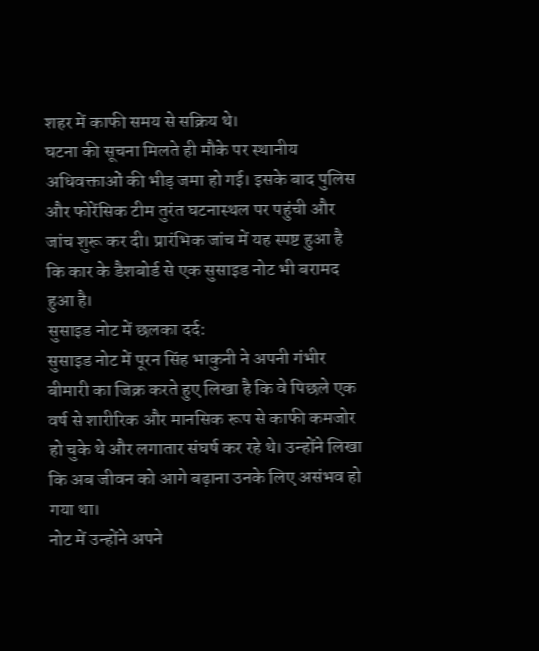शहर में काफी समय से सक्रिय थे।
घटना की सूचना मिलते ही मौके पर स्थानीय अधिवक्ताओं की भीड़ जमा हो गई। इसके बाद पुलिस और फोरेंसिक टीम तुरंत घटनास्थल पर पहुंची और जांच शुरू कर दी। प्रारंभिक जांच में यह स्पष्ट हुआ है कि कार के डैशबोर्ड से एक सुसाइड नोट भी बरामद हुआ है।
सुसाइड नोट में छलका दर्द:
सुसाइड नोट में पूरन सिंह भाकुनी ने अपनी गंभीर बीमारी का जिक्र करते हुए लिखा है कि वे पिछले एक वर्ष से शारीरिक और मानसिक रूप से काफी कमजोर हो चुके थे और लगातार संघर्ष कर रहे थे। उन्होंने लिखा कि अब जीवन को आगे बढ़ाना उनके लिए असंभव हो गया था।
नोट में उन्होंने अपने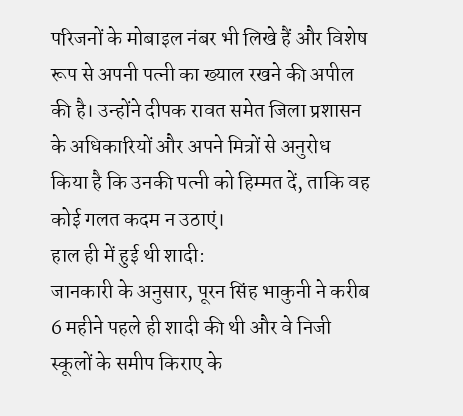परिजनों के मोबाइल नंबर भी लिखे हैं और विशेष रूप से अपनी पत्नी का ख्याल रखने की अपील की है। उन्होंने दीपक रावत समेत जिला प्रशासन के अधिकारियों और अपने मित्रों से अनुरोध किया है कि उनकी पत्नी को हिम्मत दें, ताकि वह कोई गलत कदम न उठाएं।
हाल ही में हुई थी शादी:
जानकारी के अनुसार, पूरन सिंह भाकुनी ने करीब 6 महीने पहले ही शादी की थी और वे निजी स्कूलों के समीप किराए के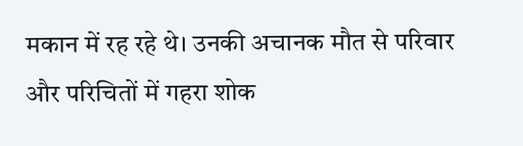मकान में रह रहे थे। उनकी अचानक मौत से परिवार और परिचितों में गहरा शोक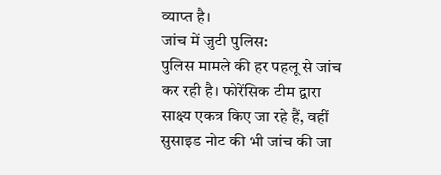व्याप्त है।
जांच में जुटी पुलिस:
पुलिस मामले की हर पहलू से जांच कर रही है। फोरेंसिक टीम द्वारा साक्ष्य एकत्र किए जा रहे हैं, वहीं सुसाइड नोट की भी जांच की जा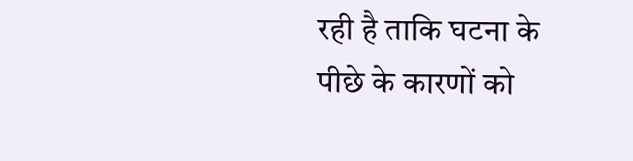रही है ताकि घटना के पीछे के कारणों को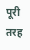पूरी तरह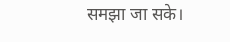समझा जा सके।